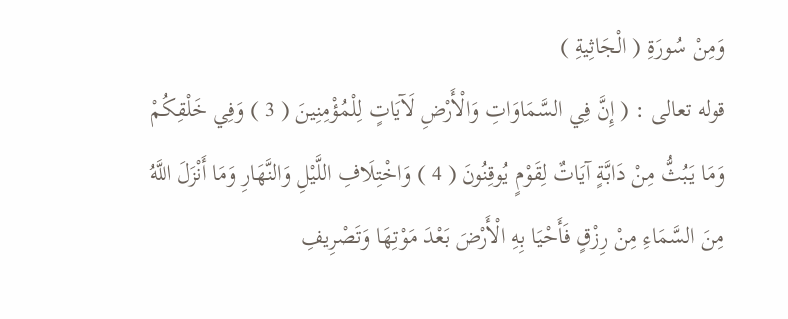وَمِنْ سُورَةِ ( الْجَاثِيةِ )
قوله تعالى : ( إِنَّ فِي السَّمَاوَاتِ وَالْأَرْضِ لَآيَاتٍ لِلْمُؤْمِنِينَ ( 3 ) وَفِي خَلْقِكُمْ وَمَا يَبُثُّ مِنْ دَابَّةٍ آيَاتٌ لِقَوْمٍ يُوقِنُونَ ( 4 ) وَاخْتِلَافِ اللَّيْلِ وَالنَّهَارِ وَمَا أَنْزَلَ اللَّهُ مِنَ السَّمَاءِ مِنْ رِزْقٍ فَأَحْيَا بِهِ الْأَرْضَ بَعْدَ مَوْتِهَا وَتَصْرِيفِ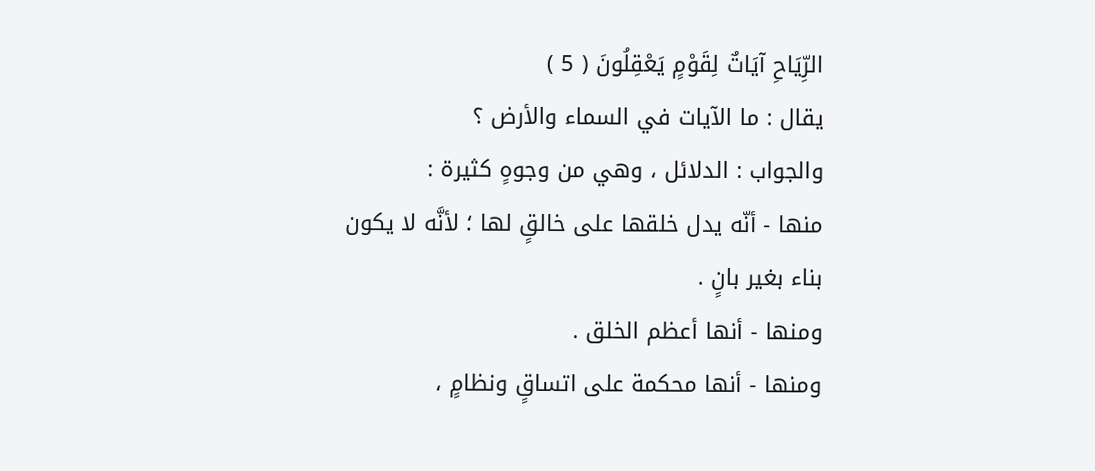الرِّيَاحِ آيَاتٌ لِقَوْمٍ يَعْقِلُونَ ( 5 )
يقال : ما الآيات في السماء والأرض ؟
والجواب : الدلائل ، وهي من وجوهٍ كثيرة :
منها - أنّه يدل خلقها على خالقٍ لها ؛ لأنَّه لا يكون بناء بغير بانٍ .
ومنها - أنها أعظم الخلق .
ومنها - أنها محكمة على اتساقٍ ونظامٍ ،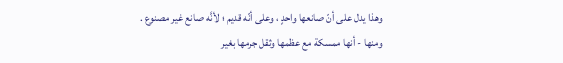وهذا يدل على أنّ صانعها واحدٍ ، وعلى أنّه قديم ؛ لأنَّه صانع غير مصنوع .
ومنها - أنها ممسكة مع عظمها وثقل جرمها بغير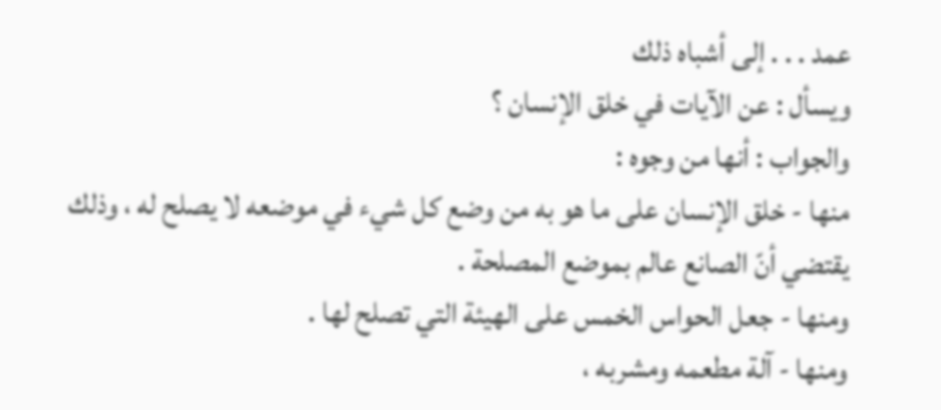عمد . . . إلى أشباه ذلك
ويسأل : عن الآيات في خلق الإنسان ؟
والجواب : أنها من وجوه :
منها - خلق الإنسان على ما هو به من وضع كل شيء في موضعه لا يصلح له ، وذلك يقتضي أنّ الصانع عالم بموضع المصلحة .
ومنها - جعل الحواس الخمس على الهيئة التي تصلح لها .
ومنها - آلة مطعمه ومشربه ،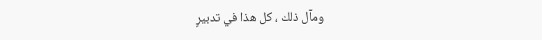ومآل ذلك ، كل هذا في تدبيرٍ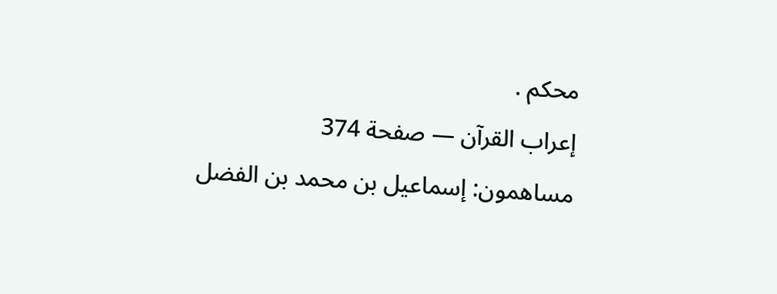محكم .
إعراب القرآن — صفحة 374
مساهمون: إسماعيل بن محمد بن الفضل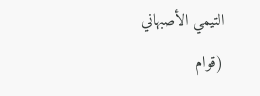التيمي الأصبهاني (قوام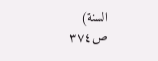السنة)
ص٣٧٤